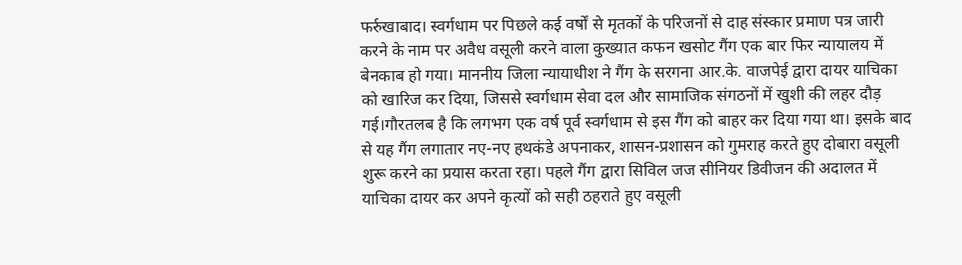फर्रुखाबाद। स्वर्गधाम पर पिछले कई वर्षों से मृतकों के परिजनों से दाह संस्कार प्रमाण पत्र जारी करने के नाम पर अवैध वसूली करने वाला कुख्यात कफन खसोट गैंग एक बार फिर न्यायालय में बेनकाब हो गया। माननीय जिला न्यायाधीश ने गैंग के सरगना आर.के. वाजपेई द्वारा दायर याचिका को खारिज कर दिया, जिससे स्वर्गधाम सेवा दल और सामाजिक संगठनों में खुशी की लहर दौड़ गई।गौरतलब है कि लगभग एक वर्ष पूर्व स्वर्गधाम से इस गैंग को बाहर कर दिया गया था। इसके बाद से यह गैंग लगातार नए-नए हथकंडे अपनाकर, शासन-प्रशासन को गुमराह करते हुए दोबारा वसूली शुरू करने का प्रयास करता रहा। पहले गैंग द्वारा सिविल जज सीनियर डिवीजन की अदालत में याचिका दायर कर अपने कृत्यों को सही ठहराते हुए वसूली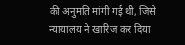की अनुमति मांगी गई थी, जिसे न्यायालय ने खारिज कर दिया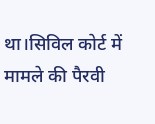था।सिविल कोर्ट में मामले की पैरवी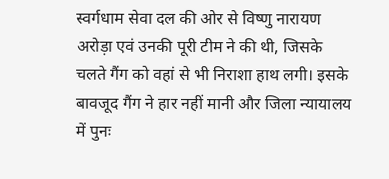स्वर्गधाम सेवा दल की ओर से विष्णु नारायण अरोड़ा एवं उनकी पूरी टीम ने की थी, जिसके चलते गैंग को वहां से भी निराशा हाथ लगी। इसके बावजूद गैंग ने हार नहीं मानी और जिला न्यायालय में पुनः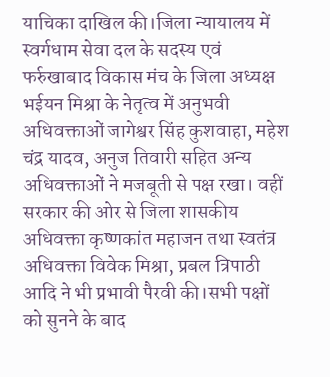याचिका दाखिल की।जिला न्यायालय में स्वर्गधाम सेवा दल के सदस्य एवं फर्रुखाबाद विकास मंच के जिला अध्यक्ष भईयन मिश्रा के नेतृत्व में अनुभवी अधिवक्ताओं जागेश्वर सिंह कुशवाहा, महेश चंद्र यादव, अनुज तिवारी सहित अन्य अधिवक्ताओं ने मजबूती से पक्ष रखा। वहीं सरकार की ओर से जिला शासकीय अधिवक्ता कृष्णकांत महाजन तथा स्वतंत्र अधिवक्ता विवेक मिश्रा, प्रबल त्रिपाठी आदि ने भी प्रभावी पैरवी की।सभी पक्षों को सुनने के बाद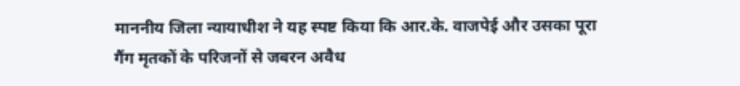माननीय जिला न्यायाधीश ने यह स्पष्ट किया कि आर.के. वाजपेई और उसका पूरा गैंग मृतकों के परिजनों से जबरन अवैध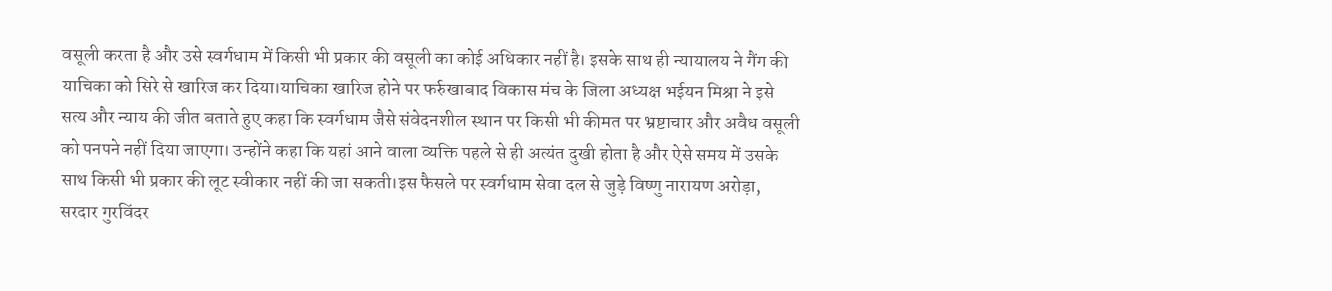वसूली करता है और उसे स्वर्गधाम में किसी भी प्रकार की वसूली का कोई अधिकार नहीं है। इसके साथ ही न्यायालय ने गैंग की याचिका को सिरे से खारिज कर दिया।याचिका खारिज होने पर फर्रुखाबाद विकास मंच के जिला अध्यक्ष भईयन मिश्रा ने इसे सत्य और न्याय की जीत बताते हुए कहा कि स्वर्गधाम जैसे संवेदनशील स्थान पर किसी भी कीमत पर भ्रष्टाचार और अवैध वसूली को पनपने नहीं दिया जाएगा। उन्होंने कहा कि यहां आने वाला व्यक्ति पहले से ही अत्यंत दुखी होता है और ऐसे समय में उसके साथ किसी भी प्रकार की लूट स्वीकार नहीं की जा सकती।इस फैसले पर स्वर्गधाम सेवा दल से जुड़े विष्णु नारायण अरोड़ा, सरदार गुरविंदर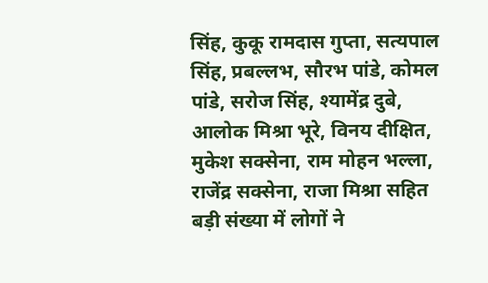सिंह, कुकू रामदास गुप्ता, सत्यपाल सिंह, प्रबल्लभ, सौरभ पांडे, कोमल पांडे, सरोज सिंह, श्यामेंद्र दुबे, आलोक मिश्रा भूरे, विनय दीक्षित, मुकेश सक्सेना, राम मोहन भल्ला, राजेंद्र सक्सेना, राजा मिश्रा सहित बड़ी संख्या में लोगों ने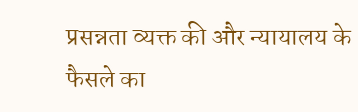प्रसन्नता व्यक्त की और न्यायालय के फैसले का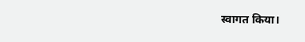स्वागत किया।